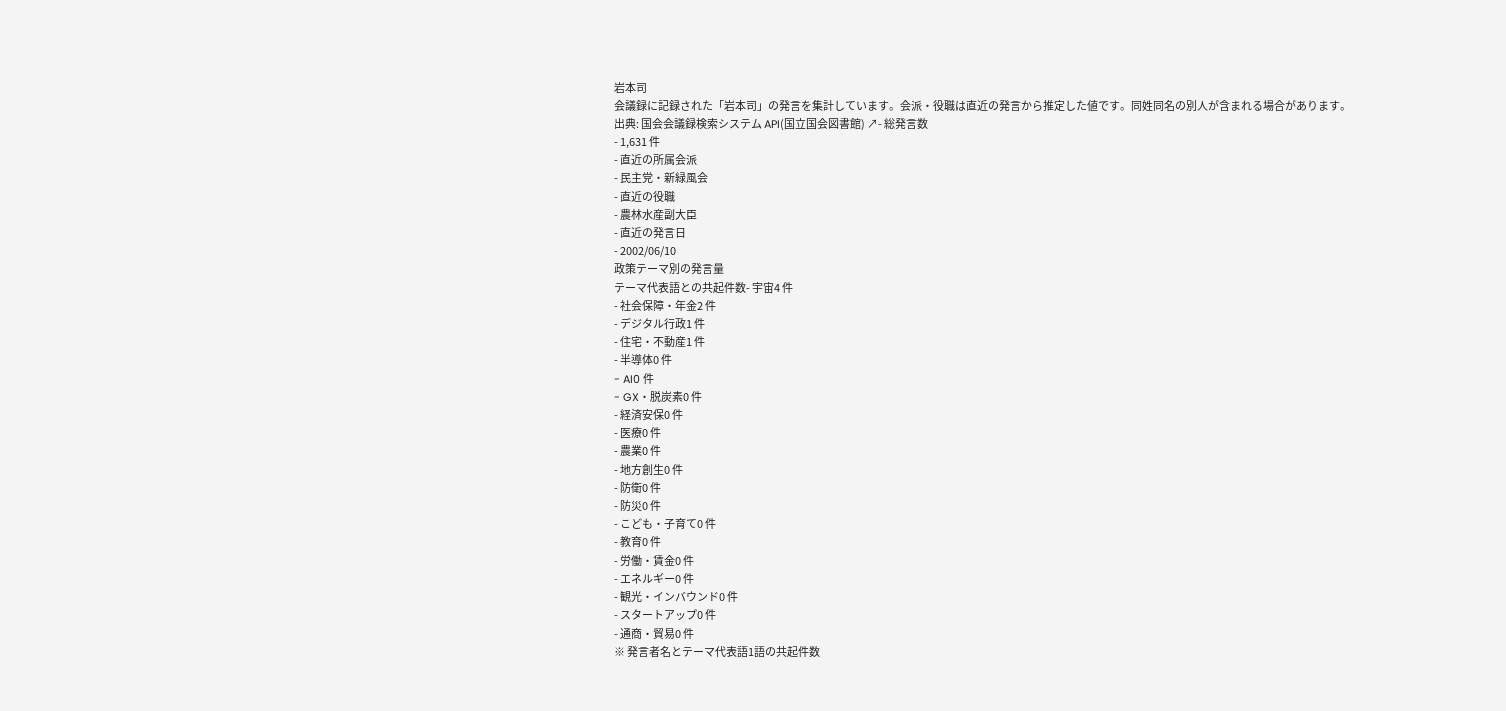岩本司
会議録に記録された「岩本司」の発言を集計しています。会派・役職は直近の発言から推定した値です。同姓同名の別人が含まれる場合があります。
出典: 国会会議録検索システム API(国立国会図書館) ↗- 総発言数
- 1,631 件
- 直近の所属会派
- 民主党・新緑風会
- 直近の役職
- 農林水産副大臣
- 直近の発言日
- 2002/06/10
政策テーマ別の発言量
テーマ代表語との共起件数- 宇宙4 件
- 社会保障・年金2 件
- デジタル行政1 件
- 住宅・不動産1 件
- 半導体0 件
- AI0 件
- GX・脱炭素0 件
- 経済安保0 件
- 医療0 件
- 農業0 件
- 地方創生0 件
- 防衛0 件
- 防災0 件
- こども・子育て0 件
- 教育0 件
- 労働・賃金0 件
- エネルギー0 件
- 観光・インバウンド0 件
- スタートアップ0 件
- 通商・貿易0 件
※ 発言者名とテーマ代表語1語の共起件数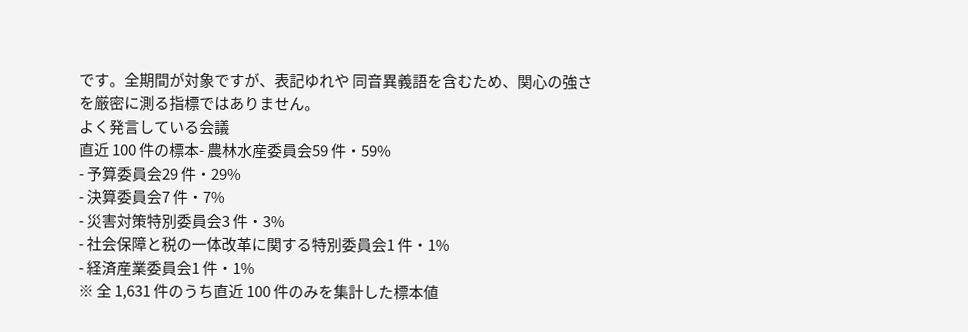です。全期間が対象ですが、表記ゆれや 同音異義語を含むため、関心の強さを厳密に測る指標ではありません。
よく発言している会議
直近 100 件の標本- 農林水産委員会59 件・59%
- 予算委員会29 件・29%
- 決算委員会7 件・7%
- 災害対策特別委員会3 件・3%
- 社会保障と税の一体改革に関する特別委員会1 件・1%
- 経済産業委員会1 件・1%
※ 全 1,631 件のうち直近 100 件のみを集計した標本値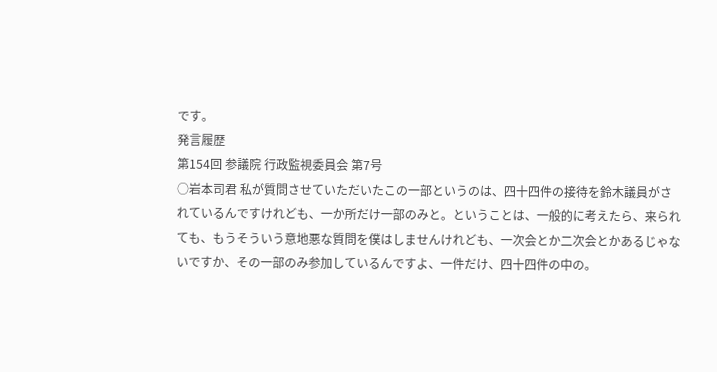です。
発言履歴
第154回 参議院 行政監視委員会 第7号
○岩本司君 私が質問させていただいたこの一部というのは、四十四件の接待を鈴木議員がされているんですけれども、一か所だけ一部のみと。ということは、一般的に考えたら、来られても、もうそういう意地悪な質問を僕はしませんけれども、一次会とか二次会とかあるじゃないですか、その一部のみ参加しているんですよ、一件だけ、四十四件の中の。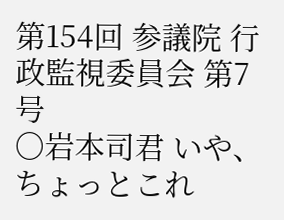第154回 参議院 行政監視委員会 第7号
○岩本司君 いや、ちょっとこれ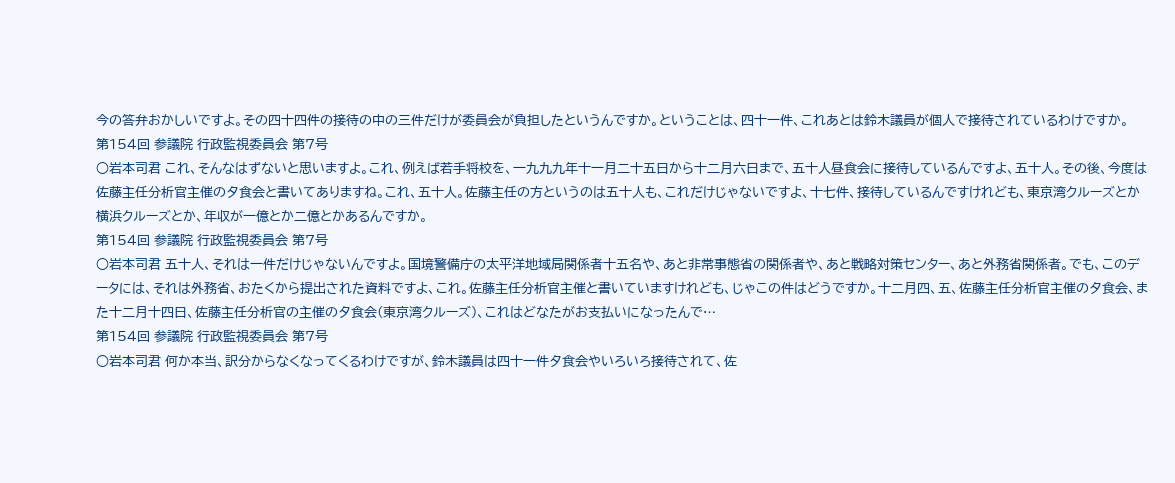今の答弁おかしいですよ。その四十四件の接待の中の三件だけが委員会が負担したというんですか。ということは、四十一件、これあとは鈴木議員が個人で接待されているわけですか。
第154回 参議院 行政監視委員会 第7号
○岩本司君 これ、そんなはずないと思いますよ。これ、例えば若手将校を、一九九九年十一月二十五日から十二月六日まで、五十人昼食会に接待しているんですよ、五十人。その後、今度は佐藤主任分析官主催の夕食会と書いてありますね。これ、五十人。佐藤主任の方というのは五十人も、これだけじゃないですよ、十七件、接待しているんですけれども、東京湾クルーズとか横浜クルーズとか、年収が一億とか二億とかあるんですか。
第154回 参議院 行政監視委員会 第7号
○岩本司君 五十人、それは一件だけじゃないんですよ。国境警備庁の太平洋地域局関係者十五名や、あと非常事態省の関係者や、あと戦略対策センター、あと外務省関係者。でも、このデータには、それは外務省、おたくから提出された資料ですよ、これ。佐藤主任分析官主催と書いていますけれども、じゃこの件はどうですか。十二月四、五、佐藤主任分析官主催の夕食会、また十二月十四日、佐藤主任分析官の主催の夕食会(東京湾クルーズ)、これはどなたがお支払いになったんで…
第154回 参議院 行政監視委員会 第7号
○岩本司君 何か本当、訳分からなくなってくるわけですが、鈴木議員は四十一件夕食会やいろいろ接待されて、佐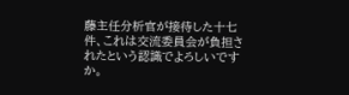藤主任分析官が接待した十七件、これは交流委員会が負担されたという認識でよろしいですか。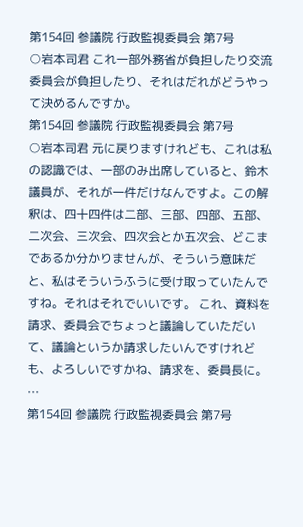第154回 参議院 行政監視委員会 第7号
○岩本司君 これ一部外務省が負担したり交流委員会が負担したり、それはだれがどうやって決めるんですか。
第154回 参議院 行政監視委員会 第7号
○岩本司君 元に戻りますけれども、これは私の認識では、一部のみ出席していると、鈴木議員が、それが一件だけなんですよ。この解釈は、四十四件は二部、三部、四部、五部、二次会、三次会、四次会とか五次会、どこまであるか分かりませんが、そういう意味だと、私はそういうふうに受け取っていたんですね。それはそれでいいです。 これ、資料を請求、委員会でちょっと議論していただいて、議論というか請求したいんですけれども、よろしいですかね、請求を、委員長に。 …
第154回 参議院 行政監視委員会 第7号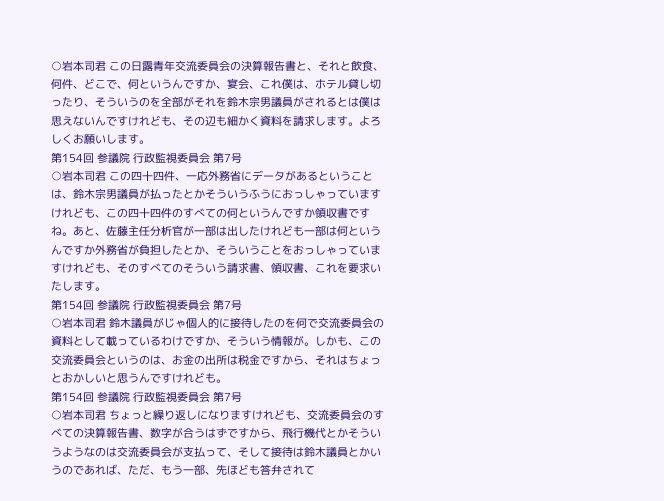○岩本司君 この日露青年交流委員会の決算報告書と、それと飲食、何件、どこで、何というんですか、宴会、これ僕は、ホテル貸し切ったり、そういうのを全部がそれを鈴木宗男議員がされるとは僕は思えないんですけれども、その辺も細かく資料を請求します。よろしくお願いします。
第154回 参議院 行政監視委員会 第7号
○岩本司君 この四十四件、一応外務省にデータがあるということは、鈴木宗男議員が払ったとかそういうふうにおっしゃっていますけれども、この四十四件のすべての何というんですか領収書ですね。あと、佐藤主任分析官が一部は出したけれども一部は何というんですか外務省が負担したとか、そういうことをおっしゃっていますけれども、そのすべてのそういう請求書、領収書、これを要求いたします。
第154回 参議院 行政監視委員会 第7号
○岩本司君 鈴木議員がじゃ個人的に接待したのを何で交流委員会の資料として載っているわけですか、そういう情報が。しかも、この交流委員会というのは、お金の出所は税金ですから、それはちょっとおかしいと思うんですけれども。
第154回 参議院 行政監視委員会 第7号
○岩本司君 ちょっと繰り返しになりますけれども、交流委員会のすべての決算報告書、数字が合うはずですから、飛行機代とかそういうようなのは交流委員会が支払って、そして接待は鈴木議員とかいうのであれば、ただ、もう一部、先ほども答弁されて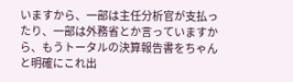いますから、一部は主任分析官が支払ったり、一部は外務省とか言っていますから、もうトータルの決算報告書をちゃんと明確にこれ出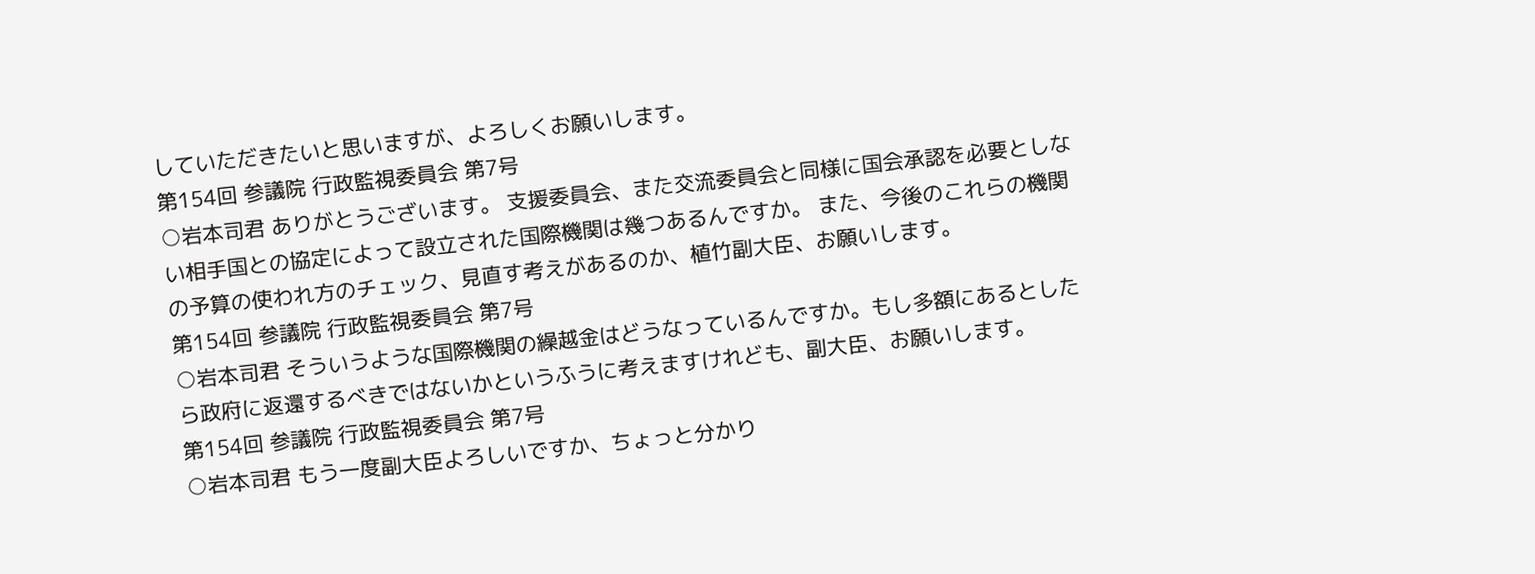していただきたいと思いますが、よろしくお願いします。
第154回 参議院 行政監視委員会 第7号
○岩本司君 ありがとうございます。 支援委員会、また交流委員会と同様に国会承認を必要としない相手国との協定によって設立された国際機関は幾つあるんですか。 また、今後のこれらの機関の予算の使われ方のチェック、見直す考えがあるのか、植竹副大臣、お願いします。
第154回 参議院 行政監視委員会 第7号
○岩本司君 そういうような国際機関の繰越金はどうなっているんですか。もし多額にあるとしたら政府に返還するべきではないかというふうに考えますけれども、副大臣、お願いします。
第154回 参議院 行政監視委員会 第7号
○岩本司君 もう一度副大臣よろしいですか、ちょっと分かり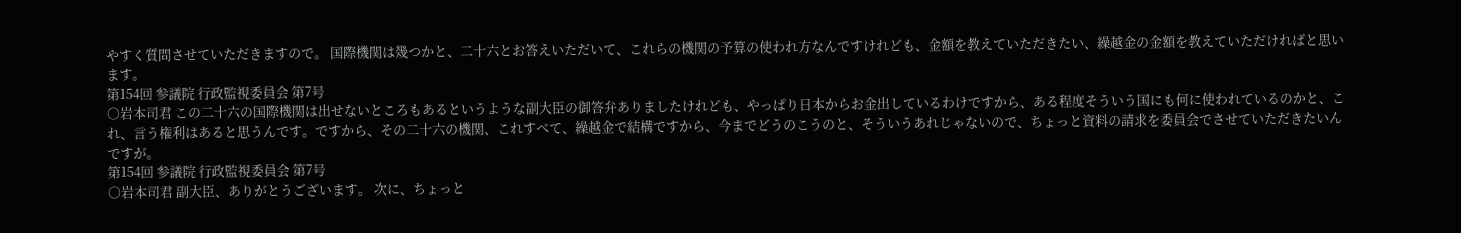やすく質問させていただきますので。 国際機関は幾つかと、二十六とお答えいただいて、これらの機関の予算の使われ方なんですけれども、金額を教えていただきたい、繰越金の金額を教えていただければと思います。
第154回 参議院 行政監視委員会 第7号
○岩本司君 この二十六の国際機関は出せないところもあるというような副大臣の御答弁ありましたけれども、やっぱり日本からお金出しているわけですから、ある程度そういう国にも何に使われているのかと、これ、言う権利はあると思うんです。ですから、その二十六の機関、これすべて、繰越金で結構ですから、今までどうのこうのと、そういうあれじゃないので、ちょっと資料の請求を委員会でさせていただきたいんですが。
第154回 参議院 行政監視委員会 第7号
○岩本司君 副大臣、ありがとうございます。 次に、ちょっと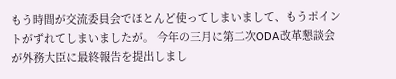もう時間が交流委員会でほとんど使ってしまいまして、もうポイントがずれてしまいましたが。 今年の三月に第二次ODA改革懇談会が外務大臣に最終報告を提出しまし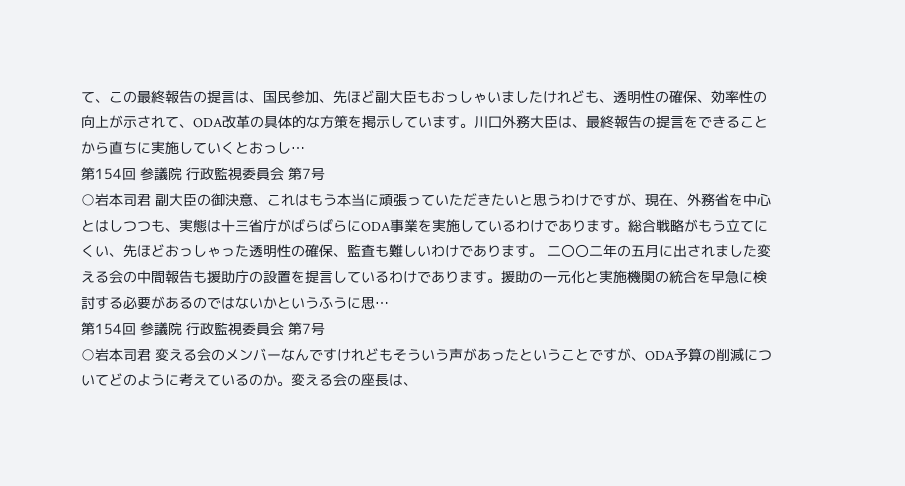て、この最終報告の提言は、国民参加、先ほど副大臣もおっしゃいましたけれども、透明性の確保、効率性の向上が示されて、ODA改革の具体的な方策を掲示しています。川口外務大臣は、最終報告の提言をできることから直ちに実施していくとおっし…
第154回 参議院 行政監視委員会 第7号
○岩本司君 副大臣の御決意、これはもう本当に頑張っていただきたいと思うわけですが、現在、外務省を中心とはしつつも、実態は十三省庁がばらばらにODA事業を実施しているわけであります。総合戦略がもう立てにくい、先ほどおっしゃった透明性の確保、監査も難しいわけであります。 二〇〇二年の五月に出されました変える会の中間報告も援助庁の設置を提言しているわけであります。援助の一元化と実施機関の統合を早急に検討する必要があるのではないかというふうに思…
第154回 参議院 行政監視委員会 第7号
○岩本司君 変える会のメンバーなんですけれどもそういう声があったということですが、ODA予算の削減についてどのように考えているのか。変える会の座長は、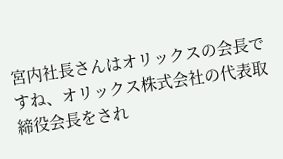宮内社長さんはオリックスの会長ですね、オリックス株式会社の代表取締役会長をされ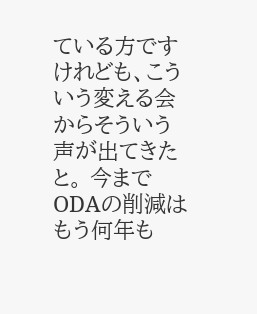ている方ですけれども、こういう変える会からそういう声が出てきたと。 今までODAの削減はもう何年も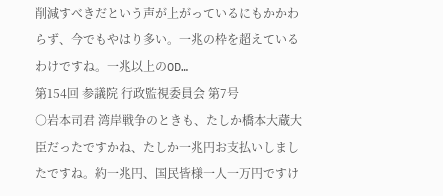削減すべきだという声が上がっているにもかかわらず、今でもやはり多い。一兆の枠を超えているわけですね。一兆以上のOD…
第154回 参議院 行政監視委員会 第7号
○岩本司君 湾岸戦争のときも、たしか橋本大蔵大臣だったですかね、たしか一兆円お支払いしましたですね。約一兆円、国民皆様一人一万円ですけ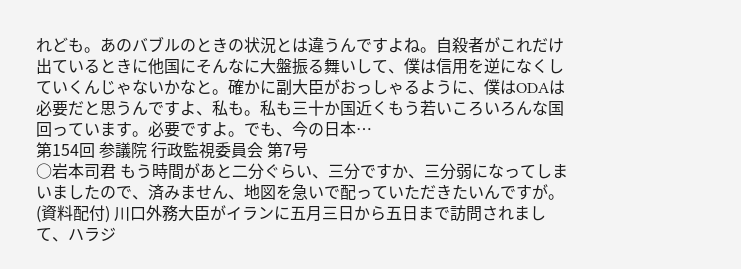れども。あのバブルのときの状況とは違うんですよね。自殺者がこれだけ出ているときに他国にそんなに大盤振る舞いして、僕は信用を逆になくしていくんじゃないかなと。確かに副大臣がおっしゃるように、僕はODAは必要だと思うんですよ、私も。私も三十か国近くもう若いころいろんな国回っています。必要ですよ。でも、今の日本…
第154回 参議院 行政監視委員会 第7号
○岩本司君 もう時間があと二分ぐらい、三分ですか、三分弱になってしまいましたので、済みません、地図を急いで配っていただきたいんですが。(資料配付) 川口外務大臣がイランに五月三日から五日まで訪問されまして、ハラジ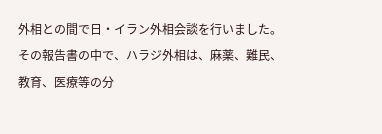外相との間で日・イラン外相会談を行いました。その報告書の中で、ハラジ外相は、麻薬、難民、教育、医療等の分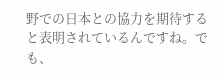野での日本との協力を期待すると表明されているんですね。でも、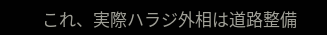これ、実際ハラジ外相は道路整備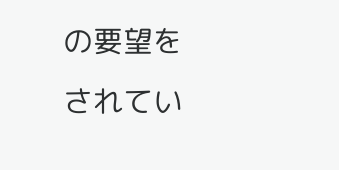の要望をされてい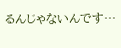るんじゃないんです…